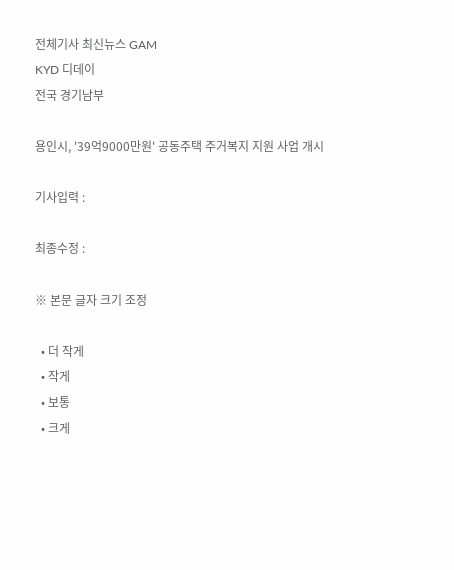전체기사 최신뉴스 GAM
KYD 디데이
전국 경기남부

용인시, '39억9000만원' 공동주택 주거복지 지원 사업 개시

기사입력 :

최종수정 :

※ 본문 글자 크기 조정

  • 더 작게
  • 작게
  • 보통
  • 크게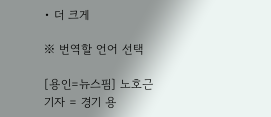• 더 크게

※ 번역할 언어 선택

[용인=뉴스핌] 노호근 기자 = 경기 용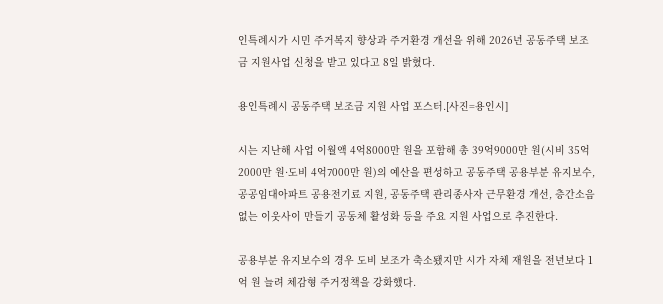인특례시가 시민 주거복지 향상과 주거환경 개선을 위해 2026년 공동주택 보조금 지원사업 신청을 받고 있다고 8일 밝혔다.

용인특례시 공동주택 보조금 지원 사업 포스터.[사진=용인시]

시는 지난해 사업 이월액 4억8000만 원을 포함해 총 39억9000만 원(시비 35억2000만 원·도비 4억7000만 원)의 예산을 편성하고 공동주택 공용부분 유지보수, 공공임대아파트 공용전기료 지원, 공동주택 관리종사자 근무환경 개선, 층간소음 없는 이웃사이 만들기 공동체 활성화 등을 주요 지원 사업으로 추진한다.

공용부분 유지보수의 경우 도비 보조가 축소됐지만 시가 자체 재원을 전년보다 1억 원 늘려 체감형 주거정책을 강화했다.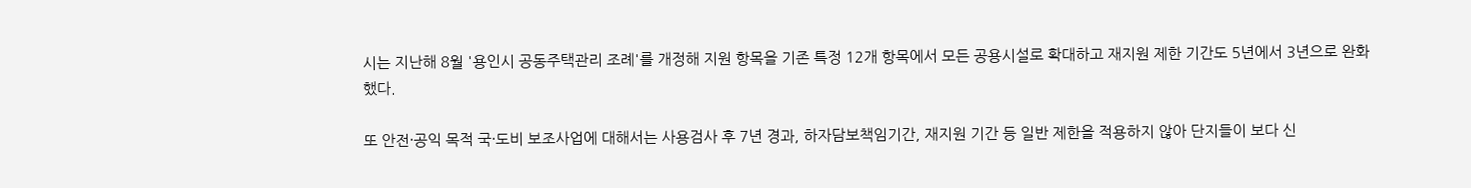시는 지난해 8월 '용인시 공동주택관리 조례'를 개정해 지원 항목을 기존 특정 12개 항목에서 모든 공용시설로 확대하고 재지원 제한 기간도 5년에서 3년으로 완화했다.

또 안전·공익 목적 국·도비 보조사업에 대해서는 사용검사 후 7년 경과, 하자담보책임기간, 재지원 기간 등 일반 제한을 적용하지 않아 단지들이 보다 신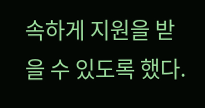속하게 지원을 받을 수 있도록 했다.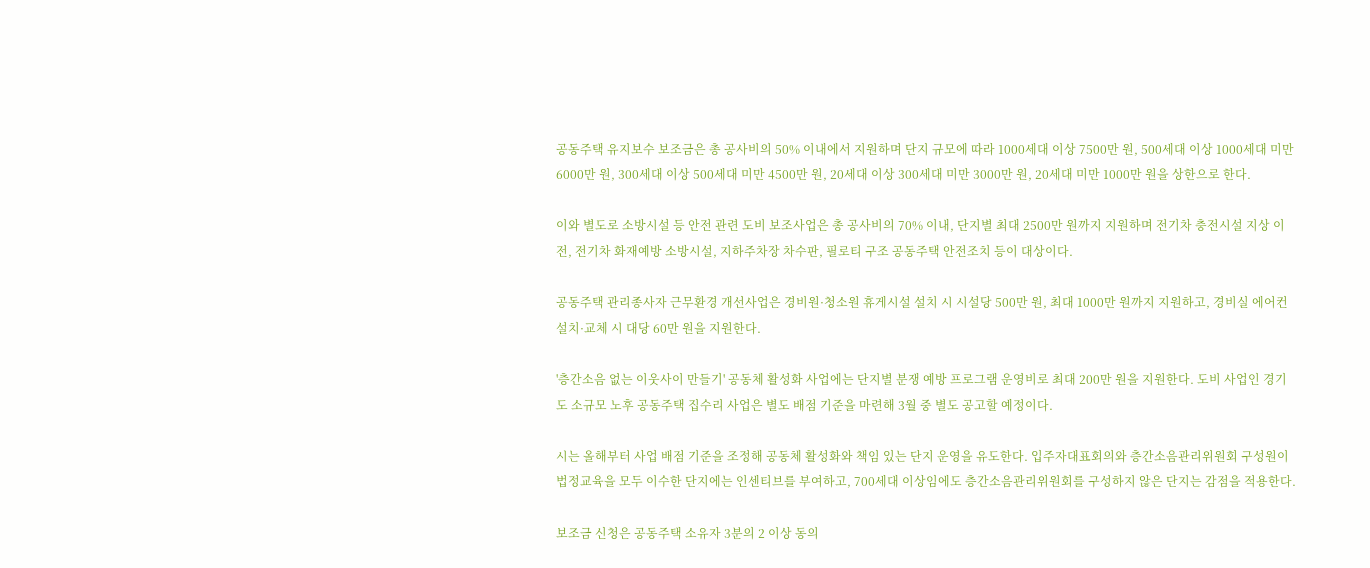공동주택 유지보수 보조금은 총 공사비의 50% 이내에서 지원하며 단지 규모에 따라 1000세대 이상 7500만 원, 500세대 이상 1000세대 미만 6000만 원, 300세대 이상 500세대 미만 4500만 원, 20세대 이상 300세대 미만 3000만 원, 20세대 미만 1000만 원을 상한으로 한다.

이와 별도로 소방시설 등 안전 관련 도비 보조사업은 총 공사비의 70% 이내, 단지별 최대 2500만 원까지 지원하며 전기차 충전시설 지상 이전, 전기차 화재예방 소방시설, 지하주차장 차수판, 필로티 구조 공동주택 안전조치 등이 대상이다.

공동주택 관리종사자 근무환경 개선사업은 경비원·청소원 휴게시설 설치 시 시설당 500만 원, 최대 1000만 원까지 지원하고, 경비실 에어컨 설치·교체 시 대당 60만 원을 지원한다.

'층간소음 없는 이웃사이 만들기' 공동체 활성화 사업에는 단지별 분쟁 예방 프로그램 운영비로 최대 200만 원을 지원한다. 도비 사업인 경기도 소규모 노후 공동주택 집수리 사업은 별도 배점 기준을 마련해 3월 중 별도 공고할 예정이다.

시는 올해부터 사업 배점 기준을 조정해 공동체 활성화와 책임 있는 단지 운영을 유도한다. 입주자대표회의와 층간소음관리위원회 구성원이 법정교육을 모두 이수한 단지에는 인센티브를 부여하고, 700세대 이상임에도 층간소음관리위원회를 구성하지 않은 단지는 감점을 적용한다.

보조금 신청은 공동주택 소유자 3분의 2 이상 동의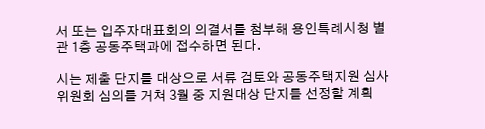서 또는 입주자대표회의 의결서를 첨부해 용인특례시청 별관 1층 공동주택과에 접수하면 된다.

시는 제출 단지를 대상으로 서류 검토와 공동주택지원 심사위원회 심의를 거쳐 3월 중 지원대상 단지를 선정할 계획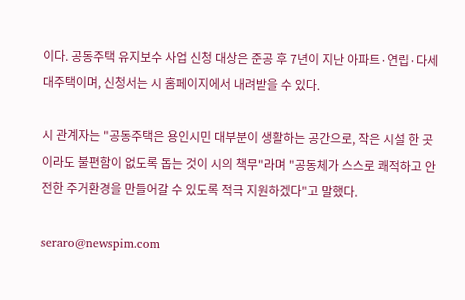이다. 공동주택 유지보수 사업 신청 대상은 준공 후 7년이 지난 아파트·연립·다세대주택이며, 신청서는 시 홈페이지에서 내려받을 수 있다.

시 관계자는 "공동주택은 용인시민 대부분이 생활하는 공간으로, 작은 시설 한 곳이라도 불편함이 없도록 돕는 것이 시의 책무"라며 "공동체가 스스로 쾌적하고 안전한 주거환경을 만들어갈 수 있도록 적극 지원하겠다"고 말했다.

seraro@newspim.com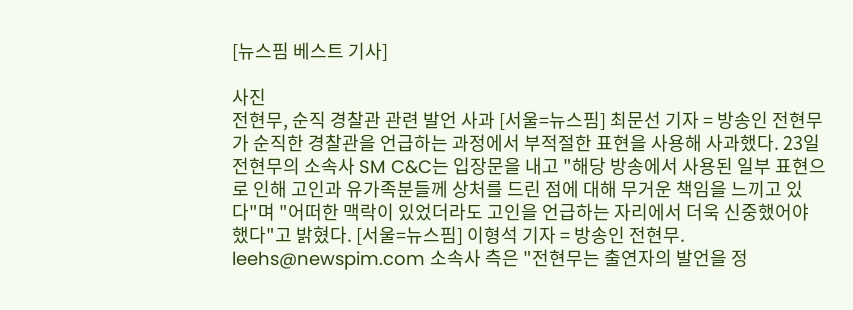[뉴스핌 베스트 기사]

사진
전현무, 순직 경찰관 관련 발언 사과 [서울=뉴스핌] 최문선 기자 = 방송인 전현무가 순직한 경찰관을 언급하는 과정에서 부적절한 표현을 사용해 사과했다. 23일 전현무의 소속사 SM C&C는 입장문을 내고 "해당 방송에서 사용된 일부 표현으로 인해 고인과 유가족분들께 상처를 드린 점에 대해 무거운 책임을 느끼고 있다"며 "어떠한 맥락이 있었더라도 고인을 언급하는 자리에서 더욱 신중했어야 했다"고 밝혔다. [서울=뉴스핌] 이형석 기자 = 방송인 전현무. leehs@newspim.com 소속사 측은 "전현무는 출연자의 발언을 정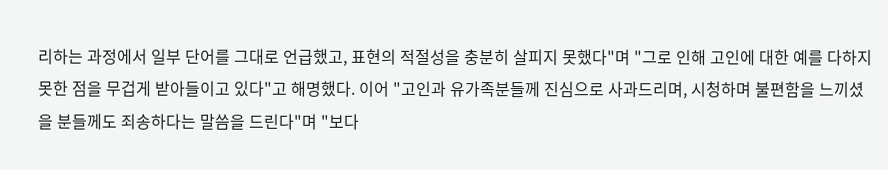리하는 과정에서 일부 단어를 그대로 언급했고, 표현의 적절성을 충분히 살피지 못했다"며 "그로 인해 고인에 대한 예를 다하지 못한 점을 무겁게 받아들이고 있다"고 해명했다. 이어 "고인과 유가족분들께 진심으로 사과드리며, 시청하며 불편함을 느끼셨을 분들께도 죄송하다는 말씀을 드린다"며 "보다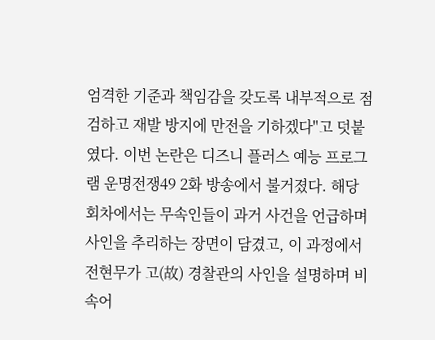엄격한 기준과 책임감을 갖도록 내부적으로 점검하고 재발 방지에 만전을 기하겠다"고 덧붙였다. 이번 논란은 디즈니 플러스 예능 프로그램 운명전쟁49 2화 방송에서 불거졌다. 해당 회차에서는 무속인들이 과거 사건을 언급하며 사인을 추리하는 장면이 담겼고, 이 과정에서 전현무가 고(故) 경찰관의 사인을 설명하며 비속어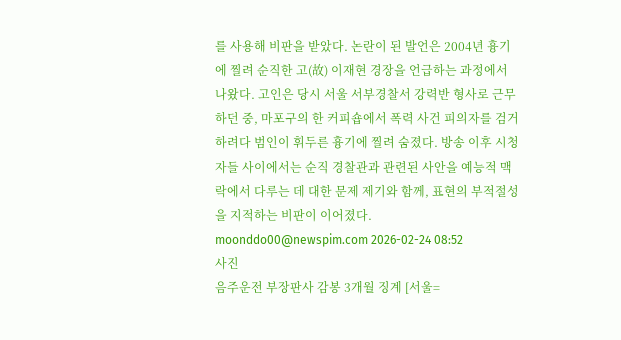를 사용해 비판을 받았다. 논란이 된 발언은 2004년 흉기에 찔려 순직한 고(故) 이재현 경장을 언급하는 과정에서 나왔다. 고인은 당시 서울 서부경찰서 강력반 형사로 근무하던 중, 마포구의 한 커피숍에서 폭력 사건 피의자를 검거하려다 범인이 휘두른 흉기에 찔려 숨졌다. 방송 이후 시청자들 사이에서는 순직 경찰관과 관련된 사안을 예능적 맥락에서 다루는 데 대한 문제 제기와 함께, 표현의 부적절성을 지적하는 비판이 이어졌다. moonddo00@newspim.com 2026-02-24 08:52
사진
음주운전 부장판사 감봉 3개월 징계 [서울=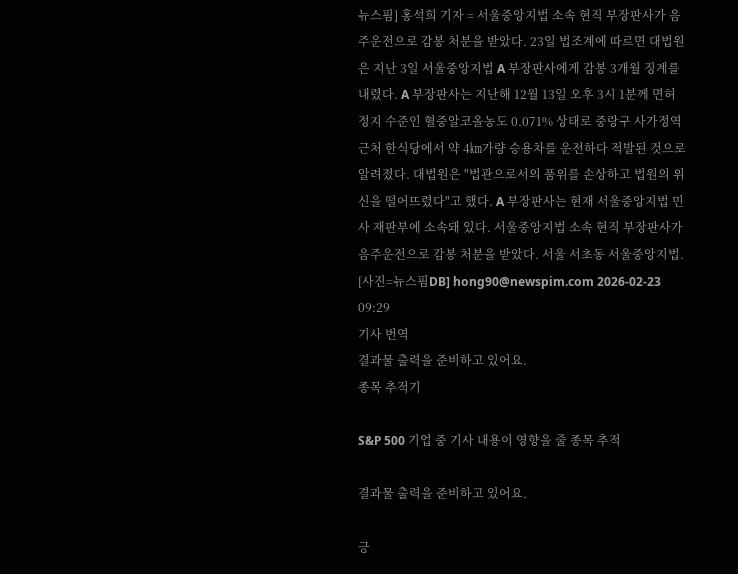뉴스핌] 홍석희 기자 = 서울중앙지법 소속 현직 부장판사가 음주운전으로 감봉 처분을 받았다. 23일 법조계에 따르면 대법원은 지난 3일 서울중앙지법 A 부장판사에게 감봉 3개월 징계를 내렸다. A 부장판사는 지난해 12월 13일 오후 3시 1분께 면허 정지 수준인 혈중알코올농도 0.071% 상태로 중랑구 사가정역 근처 한식당에서 약 4㎞가량 승용차를 운전하다 적발된 것으로 알려졌다. 대법원은 "법관으로서의 품위를 손상하고 법원의 위신을 떨어뜨렸다"고 했다. A 부장판사는 현재 서울중앙지법 민사 재판부에 소속돼 있다. 서울중앙지법 소속 현직 부장판사가 음주운전으로 감봉 처분을 받았다. 서울 서초동 서울중앙지법. [사진=뉴스핌DB] hong90@newspim.com 2026-02-23 09:29
기사 번역
결과물 출력을 준비하고 있어요.
종목 추적기

S&P 500 기업 중 기사 내용이 영향을 줄 종목 추적

결과물 출력을 준비하고 있어요.

긍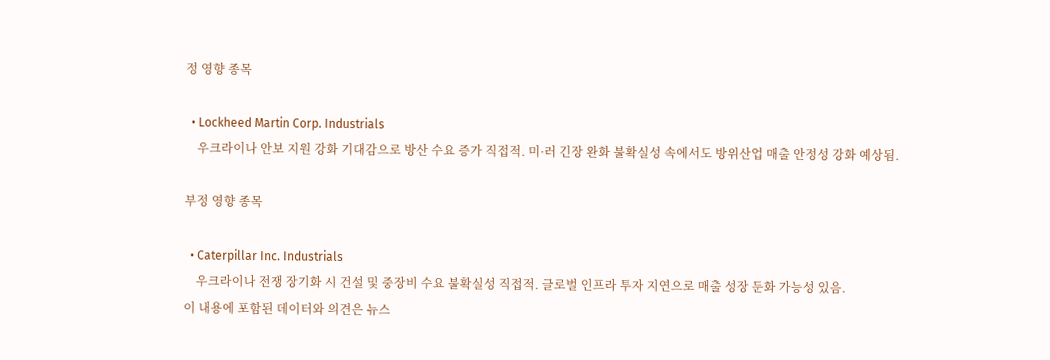정 영향 종목

  • Lockheed Martin Corp. Industrials
    우크라이나 안보 지원 강화 기대감으로 방산 수요 증가 직접적. 미·러 긴장 완화 불확실성 속에서도 방위산업 매출 안정성 강화 예상됨.

부정 영향 종목

  • Caterpillar Inc. Industrials
    우크라이나 전쟁 장기화 시 건설 및 중장비 수요 불확실성 직접적. 글로벌 인프라 투자 지연으로 매출 성장 둔화 가능성 있음.
이 내용에 포함된 데이터와 의견은 뉴스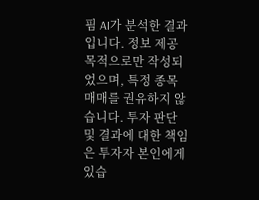핌 AI가 분석한 결과입니다. 정보 제공 목적으로만 작성되었으며, 특정 종목 매매를 권유하지 않습니다. 투자 판단 및 결과에 대한 책임은 투자자 본인에게 있습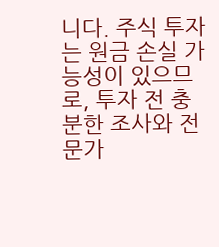니다. 주식 투자는 원금 손실 가능성이 있으므로, 투자 전 충분한 조사와 전문가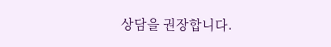상담을 권장합니다.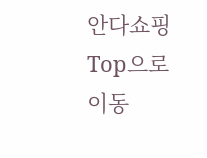안다쇼핑
Top으로 이동